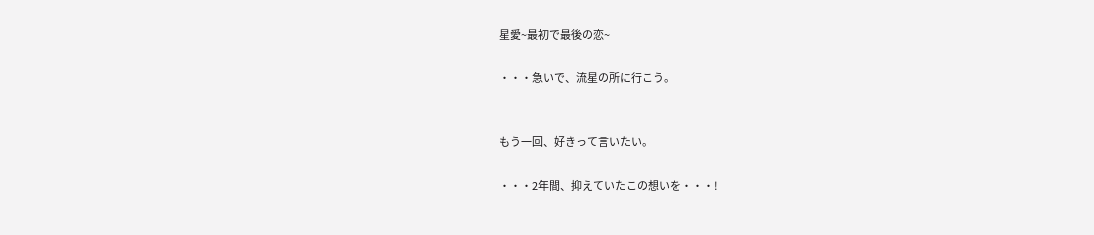星愛~最初で最後の恋~

・・・急いで、流星の所に行こう。


もう一回、好きって言いたい。

・・・2年間、抑えていたこの想いを・・・!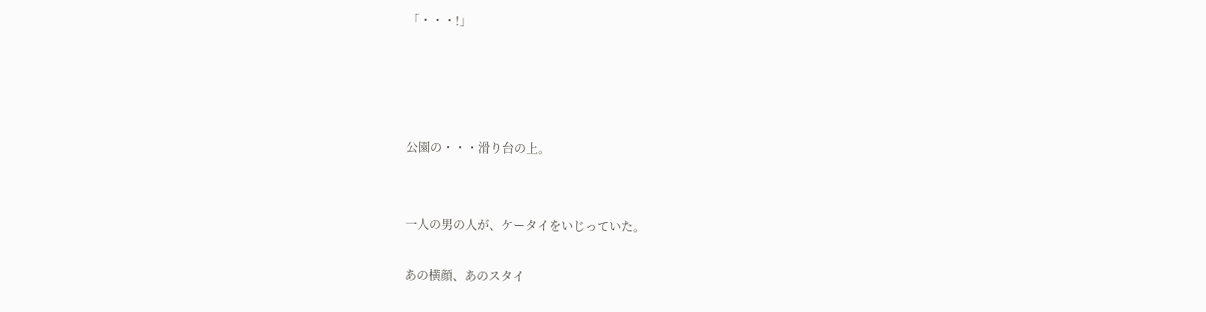「・・・!」




公園の・・・滑り台の上。


一人の男の人が、ケータイをいじっていた。

あの横顔、あのスタイ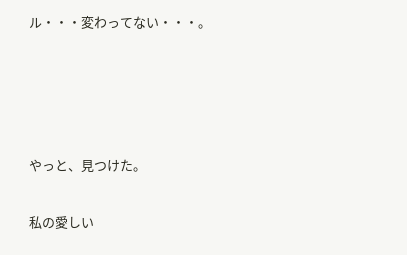ル・・・変わってない・・・。




やっと、見つけた。

私の愛しい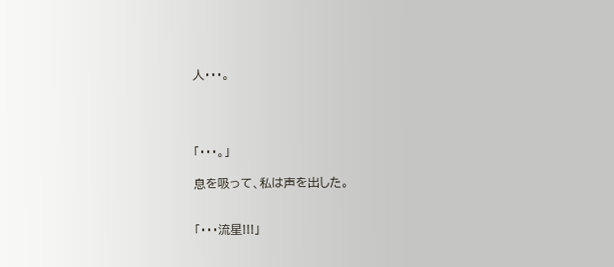人・・・。




「・・・。」

息を吸って、私は声を出した。


「・・・流星!!!」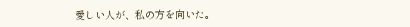愛しい人が、私の方を向いた。